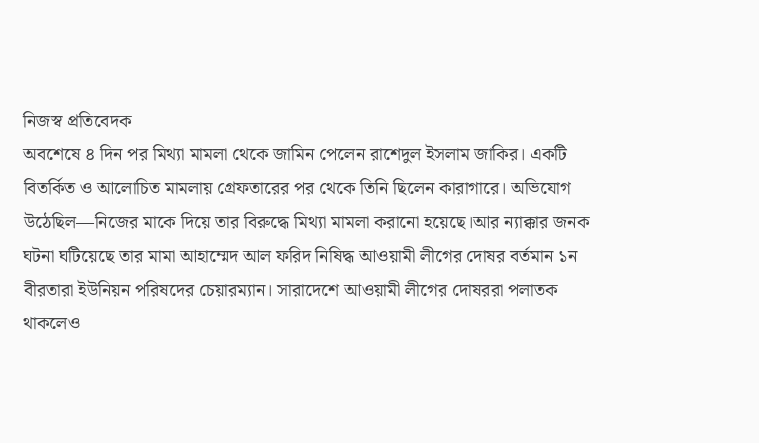নিজস্ব প্রতিবেদক
অবশেষে ৪ দিন পর মিথ্যা মামলা থেকে জামিন পেলেন রাশেদুল ইসলাম জাকির। একটি বিতর্কিত ও আলোচিত মামলায় গ্রেফতারের পর থেকে তিনি ছিলেন কারাগারে। অভিযোগ উঠেছিল—নিজের মাকে দিয়ে তার বিরুদ্ধে মিথ্যা মামলা করানো হয়েছে।আর ন্যাক্কার জনক ঘটনা ঘটিয়েছে তার মামা আহাম্মেদ আল ফরিদ নিষিদ্ধ আওয়ামী লীগের দোষর বর্তমান ১ন বীরতারা ইউনিয়ন পরিষদের চেয়ারম্যান। সারাদেশে আওয়ামী লীগের দোষররা পলাতক থাকলেও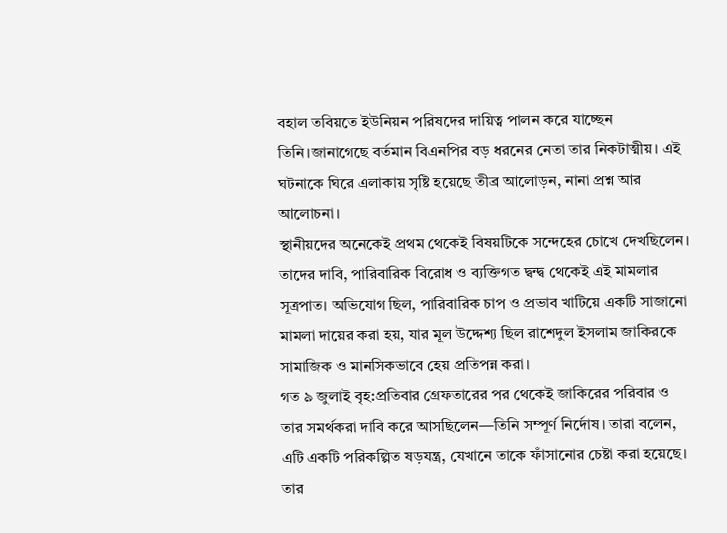বহাল তবিয়তে ইউনিয়ন পরিষদের দায়িত্ব পালন করে যাচ্ছেন তিনি।জানাগেছে বর্তমান বিএনপির বড় ধরনের নেতা তার নিকটাত্মীয়। এই ঘটনাকে ঘিরে এলাকায় সৃষ্টি হয়েছে তীব্র আলোড়ন, নানা প্রশ্ন আর আলোচনা।
স্থানীয়দের অনেকেই প্রথম থেকেই বিষয়টিকে সন্দেহের চোখে দেখছিলেন। তাদের দাবি, পারিবারিক বিরোধ ও ব্যক্তিগত দ্বন্দ্ব থেকেই এই মামলার সূত্রপাত। অভিযোগ ছিল, পারিবারিক চাপ ও প্রভাব খাটিয়ে একটি সাজানো মামলা দায়ের করা হয়, যার মূল উদ্দেশ্য ছিল রাশেদুল ইসলাম জাকিরকে সামাজিক ও মানসিকভাবে হেয় প্রতিপন্ন করা।
গত ৯ জুলাই বৃহ:প্রতিবার গ্রেফতারের পর থেকেই জাকিরের পরিবার ও তার সমর্থকরা দাবি করে আসছিলেন—তিনি সম্পূর্ণ নির্দোষ। তারা বলেন, এটি একটি পরিকল্পিত ষড়যন্ত্র, যেখানে তাকে ফাঁসানোর চেষ্টা করা হয়েছে। তার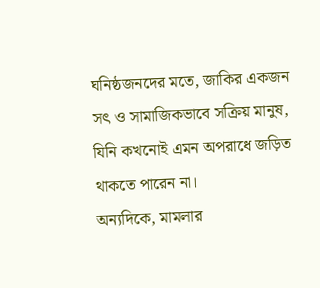ঘনিষ্ঠজনদের মতে, জাকির একজন সৎ ও সামাজিকভাবে সক্রিয় মানুষ, যিনি কখনোই এমন অপরাধে জড়িত থাকতে পারেন না।
অন্যদিকে, মামলার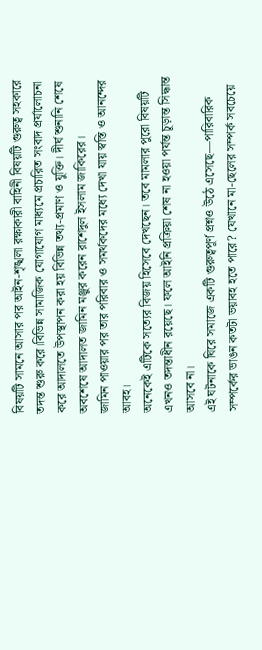বিষয়টি সামনে আসার পর আইন-শৃঙ্খলা রক্ষাকারী বাহিনী বিষয়টি গুরুত্ব সহকারে তদন্ত শুরু করে।বিভিন্ন সামাজিক যোগাযোগ মাধ্যমে প্রচারিত সংবাদ প্রর্যালোচনা করে আদালতে উপস্থাপন করা হয় বিভিন্ন তথ্য-প্রমাণ ও যুক্তি। দীর্ঘ শুনানি শেষে অবশেষে আদালত জামিন মঞ্জুর করেন রাশেদুল ইসলাম জাকিরের।
জামিন পাওয়ার পর তার পরিবার ও সমর্থকদের মধ্যে দেখা যায় স্বস্তি ও আনন্দের আবহ।
অনেকেই এটিকে সত্যের বিজয় হিসেবে দেখছেন। তবে মামলার পুরো বিষয়টি এখনও তদন্তাধীন রয়েছে। ফলে আইনি প্রক্রিয়া শেষ না হওয়া পর্যন্ত চূড়ান্ত সিদ্ধান্ত আসবে না।
এই ঘটনাকে ঘিরে সমাজে একটি গুরুত্বপূর্ণ প্রশ্নও উঠে এসেছে—পারিবারিক সম্পর্কের ভাঙন কতটা ভয়াবহ হতে পারে? যেখানে মা-ছেলের সম্পর্ক সবচেয়ে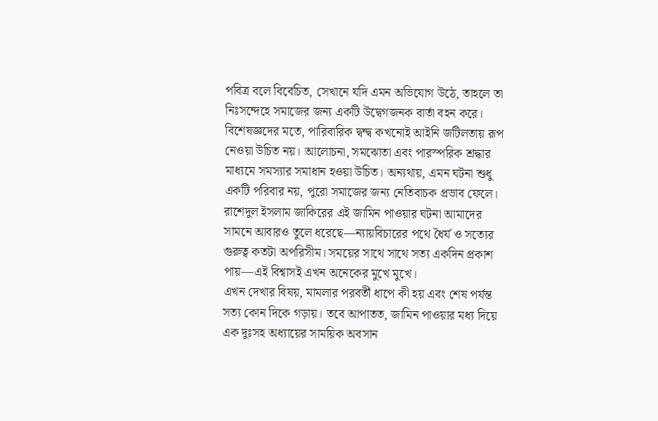পবিত্র বলে বিবেচিত, সেখানে যদি এমন অভিযোগ উঠে, তাহলে তা নিঃসন্দেহে সমাজের জন্য একটি উদ্বেগজনক বার্তা বহন করে।
বিশেষজ্ঞদের মতে, পারিবারিক দ্বন্দ্ব কখনোই আইনি জটিলতায় রূপ নেওয়া উচিত নয়। আলোচনা, সমঝোতা এবং পারস্পরিক শ্রদ্ধার মাধ্যমে সমস্যার সমাধান হওয়া উচিত। অন্যথায়, এমন ঘটনা শুধু একটি পরিবার নয়, পুরো সমাজের জন্য নেতিবাচক প্রভাব ফেলে।
রাশেদুল ইসলাম জাকিরের এই জামিন পাওয়ার ঘটনা আমাদের সামনে আবারও তুলে ধরেছে—ন্যায়বিচারের পথে ধৈর্য ও সত্যের গুরুত্ব কতটা অপরিসীম। সময়ের সাথে সাথে সত্য একদিন প্রকাশ পায়—এই বিশ্বাসই এখন অনেকের মুখে মুখে।
এখন দেখার বিষয়, মামলার পরবর্তী ধাপে কী হয় এবং শেষ পর্যন্ত সত্য কোন দিকে গড়ায়। তবে আপাতত, জামিন পাওয়ার মধ্য দিয়ে এক দুঃসহ অধ্যায়ের সাময়িক অবসান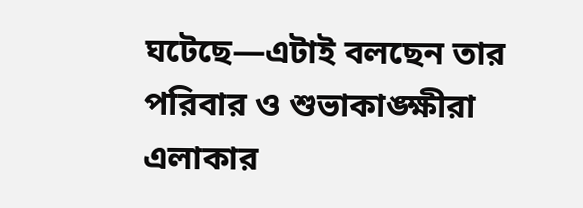ঘটেছে—এটাই বলছেন তার পরিবার ও শুভাকাঙ্ক্ষীরা এলাকার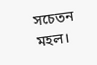সচেতন মহল।